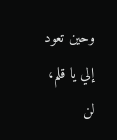وحين تعود إلي يا قلم، لن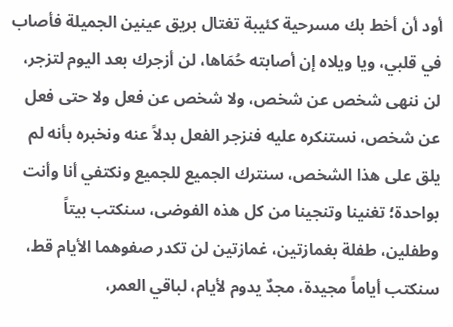أود أن أخط بك مسرحية كئيبة تغتال بريق عينين الجميلة فأصاب في قلبي، ويا ويلاه إن أصابته حُمَاها، لن أزجرك بعد اليوم لتزجر، لن ننهى شخص عن شخص، ولا شخص عن فعل ولا حتى فعل عن شخص، نستنكره عليه فنزجر الفعل بدلاً عنه ونخبره بأنه لم يلق على هذا الشخص، سنترك الجميع للجميع ونكتفي أنا وأنت بواحدة؛ تغنينا وتنجينا من كل هذه الفوضى، سنكتب بيتاً وطفلين، طفلة بغمازتين، غمازتين لن تكدر صفوهما الأيام قط، سنكتب أياماً مجيدة، مجدٌ يدوم لأيام، لباقي العمر،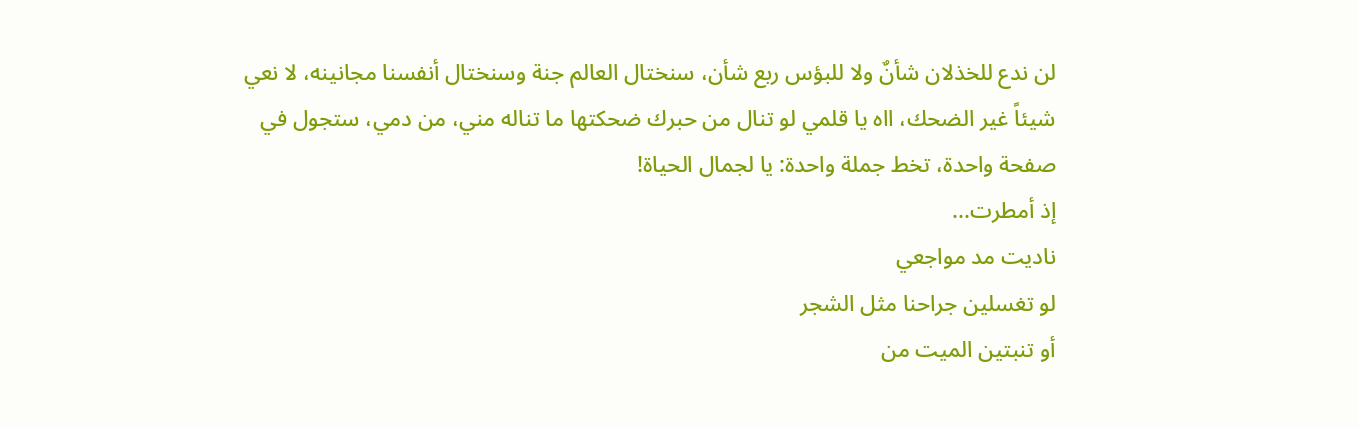لن ندع للخذلان شأنٌ ولا للبؤس ربع شأن، سنختال العالم جنة وسنختال أنفسنا مجانينه، لا نعي شيئاً غير الضحك، ااه يا قلمي لو تنال من حبرك ضحكتها ما تناله مني، من دمي، ستجول في صفحة واحدة، تخط جملة واحدة: يا لجمال الحياة!
إذ أمطرت...
ناديت مد مواجعي
لو تغسلين جراحنا مثل الشجر
أو تنبتين الميت من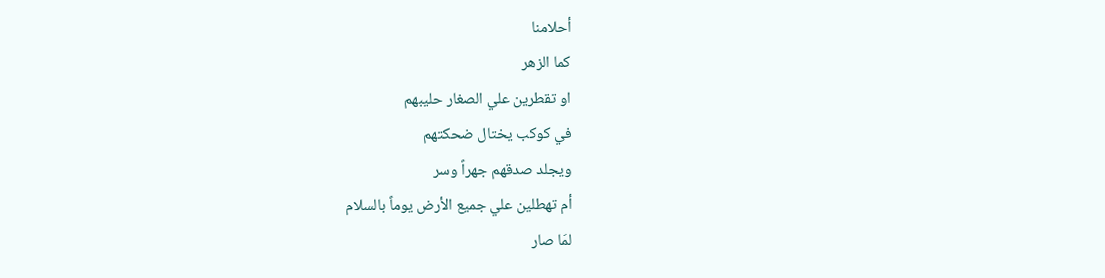أحلامنا
كما الزهر
او تقطرين علي الصغار حليبهم
في كوكب يختال ضحكتهم
ويجلد صدقهم جهراً وسر
أم تهطلين علي جميع الأرض يوماً بالسلام
لمَا صار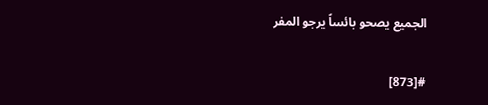الجميع يصحو بائساً يرجو المفر

#[873]